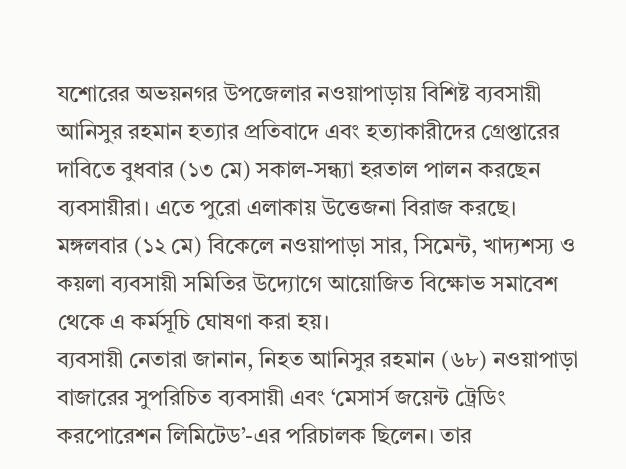যশোরের অভয়নগর উপজেলার নওয়াপাড়ায় বিশিষ্ট ব্যবসায়ী আনিসুর রহমান হত্যার প্রতিবাদে এবং হত্যাকারীদের গ্রেপ্তারের দাবিতে বুধবার (১৩ মে) সকাল-সন্ধ্যা হরতাল পালন করছেন ব্যবসায়ীরা। এতে পুরো এলাকায় উত্তেজনা বিরাজ করছে।
মঙ্গলবার (১২ মে) বিকেলে নওয়াপাড়া সার, সিমেন্ট, খাদ্যশস্য ও কয়লা ব্যবসায়ী সমিতির উদ্যোগে আয়োজিত বিক্ষোভ সমাবেশ থেকে এ কর্মসূচি ঘোষণা করা হয়।
ব্যবসায়ী নেতারা জানান, নিহত আনিসুর রহমান (৬৮) নওয়াপাড়া বাজারের সুপরিচিত ব্যবসায়ী এবং ‘মেসার্স জয়েন্ট ট্রেডিং করপোরেশন লিমিটেড’-এর পরিচালক ছিলেন। তার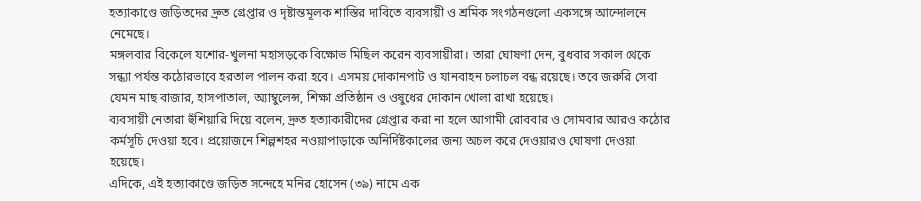হত্যাকাণ্ডে জড়িতদের দ্রুত গ্রেপ্তার ও দৃষ্টান্তমূলক শাস্তির দাবিতে ব্যবসায়ী ও শ্রমিক সংগঠনগুলো একসঙ্গে আন্দোলনে নেমেছে।
মঙ্গলবার বিকেলে যশোর-খুলনা মহাসড়কে বিক্ষোভ মিছিল করেন ব্যবসায়ীরা। তারা ঘোষণা দেন, বুধবার সকাল থেকে সন্ধ্যা পর্যন্ত কঠোরভাবে হরতাল পালন করা হবে। এসময় দোকানপাট ও যানবাহন চলাচল বন্ধ রয়েছে। তবে জরুরি সেবা যেমন মাছ বাজার, হাসপাতাল, অ্যাম্বুলেন্স, শিক্ষা প্রতিষ্ঠান ও ওষুধের দোকান খোলা রাখা হয়েছে।
ব্যবসায়ী নেতারা হুঁশিয়ারি দিয়ে বলেন, দ্রুত হত্যাকারীদের গ্রেপ্তার করা না হলে আগামী রোববার ও সোমবার আরও কঠোর কর্মসূচি দেওয়া হবে। প্রয়োজনে শিল্পশহর নওয়াপাড়াকে অনির্দিষ্টকালের জন্য অচল করে দেওয়ারও ঘোষণা দেওয়া হয়েছে।
এদিকে, এই হত্যাকাণ্ডে জড়িত সন্দেহে মনির হোসেন (৩৯) নামে এক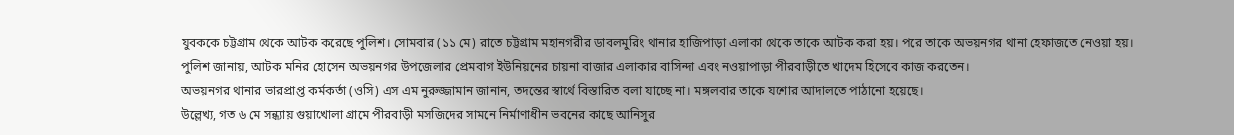যুবককে চট্টগ্রাম থেকে আটক করেছে পুলিশ। সোমবার (১১ মে) রাতে চট্টগ্রাম মহানগরীর ডাবলমুরিং থানার হাজিপাড়া এলাকা থেকে তাকে আটক করা হয়। পরে তাকে অভয়নগর থানা হেফাজতে নেওয়া হয়।
পুলিশ জানায়, আটক মনির হোসেন অভয়নগর উপজেলার প্রেমবাগ ইউনিয়নের চায়না বাজার এলাকার বাসিন্দা এবং নওয়াপাড়া পীরবাড়ীতে খাদেম হিসেবে কাজ করতেন।
অভয়নগর থানার ভারপ্রাপ্ত কর্মকর্তা (ওসি) এস এম নুরুজ্জামান জানান, তদন্তের স্বার্থে বিস্তারিত বলা যাচ্ছে না। মঙ্গলবার তাকে যশোর আদালতে পাঠানো হয়েছে।
উল্লেখ্য, গত ৬ মে সন্ধ্যায় গুয়াখোলা গ্রামে পীরবাড়ী মসজিদের সামনে নির্মাণাধীন ভবনের কাছে আনিসুর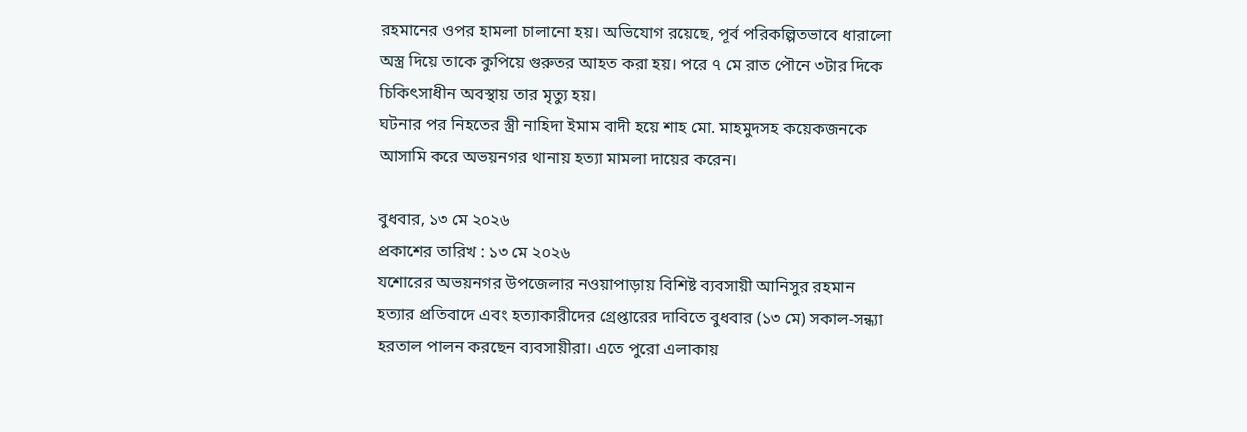রহমানের ওপর হামলা চালানো হয়। অভিযোগ রয়েছে, পূর্ব পরিকল্পিতভাবে ধারালো অস্ত্র দিয়ে তাকে কুপিয়ে গুরুতর আহত করা হয়। পরে ৭ মে রাত পৌনে ৩টার দিকে চিকিৎসাধীন অবস্থায় তার মৃত্যু হয়।
ঘটনার পর নিহতের স্ত্রী নাহিদা ইমাম বাদী হয়ে শাহ মো. মাহমুদসহ কয়েকজনকে আসামি করে অভয়নগর থানায় হত্যা মামলা দায়ের করেন।

বুধবার, ১৩ মে ২০২৬
প্রকাশের তারিখ : ১৩ মে ২০২৬
যশোরের অভয়নগর উপজেলার নওয়াপাড়ায় বিশিষ্ট ব্যবসায়ী আনিসুর রহমান হত্যার প্রতিবাদে এবং হত্যাকারীদের গ্রেপ্তারের দাবিতে বুধবার (১৩ মে) সকাল-সন্ধ্যা হরতাল পালন করছেন ব্যবসায়ীরা। এতে পুরো এলাকায়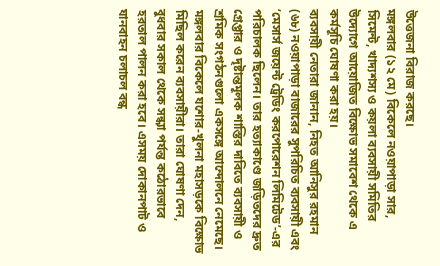উত্তেজনা বিরাজ করছে।
মঙ্গলবার (১২ মে) বিকেলে নওয়াপাড়া সার, সিমেন্ট, খাদ্যশস্য ও কয়লা ব্যবসায়ী সমিতির উদ্যোগে আয়োজিত বিক্ষোভ সমাবেশ থেকে এ কর্মসূচি ঘোষণা করা হয়।
ব্যবসায়ী নেতারা জানান, নিহত আনিসুর রহমান (৬৮) নওয়াপাড়া বাজারের সুপরিচিত ব্যবসায়ী এবং ‘মেসার্স জয়েন্ট ট্রেডিং করপোরেশন লিমিটেড’-এর পরিচালক ছিলেন। তার হত্যাকাণ্ডে জড়িতদের দ্রুত গ্রেপ্তার ও দৃষ্টান্তমূলক শাস্তির দাবিতে ব্যবসায়ী ও শ্রমিক সংগঠনগুলো একসঙ্গে আন্দোলনে নেমেছে।
মঙ্গলবার বিকেলে যশোর-খুলনা মহাসড়কে বিক্ষোভ মিছিল করেন ব্যবসায়ীরা। তারা ঘোষণা দেন, বুধবার সকাল থেকে সন্ধ্যা পর্যন্ত কঠোরভাবে হরতাল পালন করা হবে। এসময় দোকানপাট ও যানবাহন চলাচল বন্ধ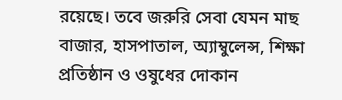রয়েছে। তবে জরুরি সেবা যেমন মাছ বাজার, হাসপাতাল, অ্যাম্বুলেন্স, শিক্ষা প্রতিষ্ঠান ও ওষুধের দোকান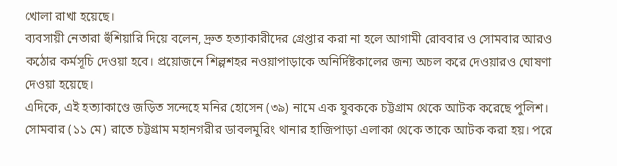খোলা রাখা হয়েছে।
ব্যবসায়ী নেতারা হুঁশিয়ারি দিয়ে বলেন, দ্রুত হত্যাকারীদের গ্রেপ্তার করা না হলে আগামী রোববার ও সোমবার আরও কঠোর কর্মসূচি দেওয়া হবে। প্রয়োজনে শিল্পশহর নওয়াপাড়াকে অনির্দিষ্টকালের জন্য অচল করে দেওয়ারও ঘোষণা দেওয়া হয়েছে।
এদিকে, এই হত্যাকাণ্ডে জড়িত সন্দেহে মনির হোসেন (৩৯) নামে এক যুবককে চট্টগ্রাম থেকে আটক করেছে পুলিশ। সোমবার (১১ মে) রাতে চট্টগ্রাম মহানগরীর ডাবলমুরিং থানার হাজিপাড়া এলাকা থেকে তাকে আটক করা হয়। পরে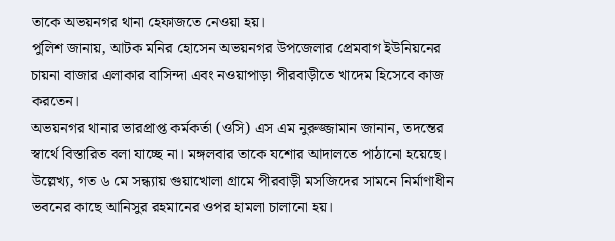তাকে অভয়নগর থানা হেফাজতে নেওয়া হয়।
পুলিশ জানায়, আটক মনির হোসেন অভয়নগর উপজেলার প্রেমবাগ ইউনিয়নের চায়না বাজার এলাকার বাসিন্দা এবং নওয়াপাড়া পীরবাড়ীতে খাদেম হিসেবে কাজ করতেন।
অভয়নগর থানার ভারপ্রাপ্ত কর্মকর্তা (ওসি) এস এম নুরুজ্জামান জানান, তদন্তের স্বার্থে বিস্তারিত বলা যাচ্ছে না। মঙ্গলবার তাকে যশোর আদালতে পাঠানো হয়েছে।
উল্লেখ্য, গত ৬ মে সন্ধ্যায় গুয়াখোলা গ্রামে পীরবাড়ী মসজিদের সামনে নির্মাণাধীন ভবনের কাছে আনিসুর রহমানের ওপর হামলা চালানো হয়।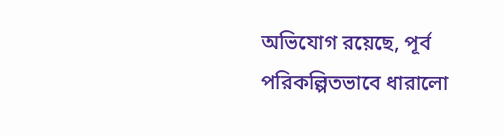অভিযোগ রয়েছে, পূর্ব পরিকল্পিতভাবে ধারালো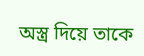অস্ত্র দিয়ে তাকে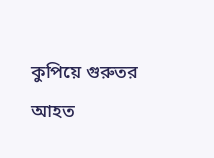কুপিয়ে গুরুতর আহত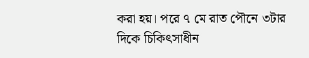করা হয়। পরে ৭ মে রাত পৌনে ৩টার দিকে চিকিৎসাধীন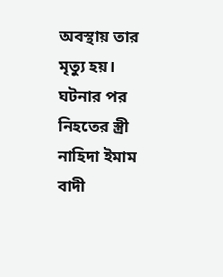অবস্থায় তার মৃত্যু হয়।
ঘটনার পর নিহতের স্ত্রী নাহিদা ইমাম বাদী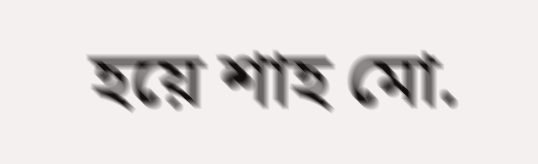হয়ে শাহ মো.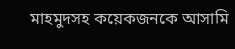মাহমুদসহ কয়েকজনকে আসামি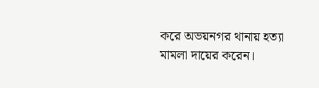করে অভয়নগর থানায় হত্যা মামলা দায়ের করেন।